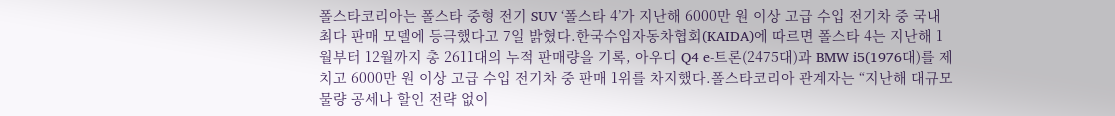폴스타코리아는 폴스타 중형 전기 SUV ‘폴스타 4’가 지난해 6000만 원 이상 고급 수입 전기차 중 국내 최다 판매 모델에 등극했다고 7일 밝혔다.한국수입자동차협회(KAIDA)에 따르면 폴스타 4는 지난해 1월부터 12월까지 총 2611대의 누적 판매량을 기록, 아우디 Q4 e-트론(2475대)과 BMW i5(1976대)를 제치고 6000만 원 이상 고급 수입 전기차 중 판매 1위를 차지했다.폴스타코리아 관계자는 “지난해 대규모 물량 공세나 할인 전략 없이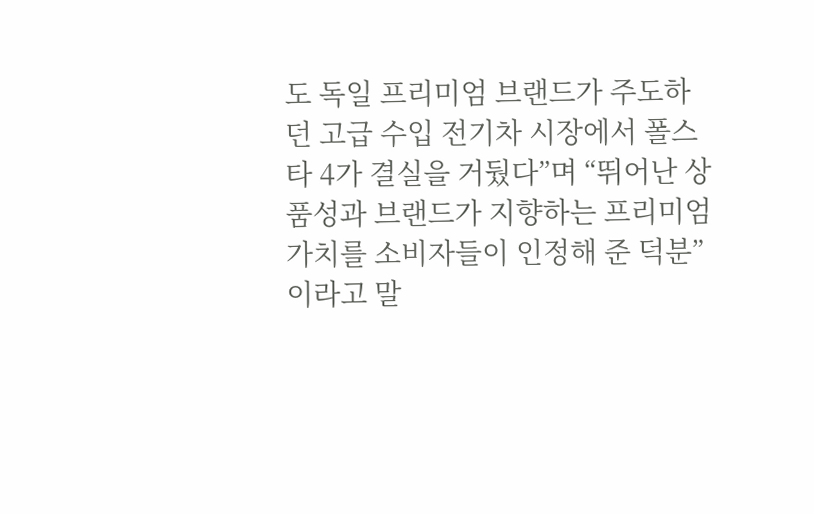도 독일 프리미엄 브랜드가 주도하던 고급 수입 전기차 시장에서 폴스타 4가 결실을 거뒀다”며 “뛰어난 상품성과 브랜드가 지향하는 프리미엄 가치를 소비자들이 인정해 준 덕분”이라고 말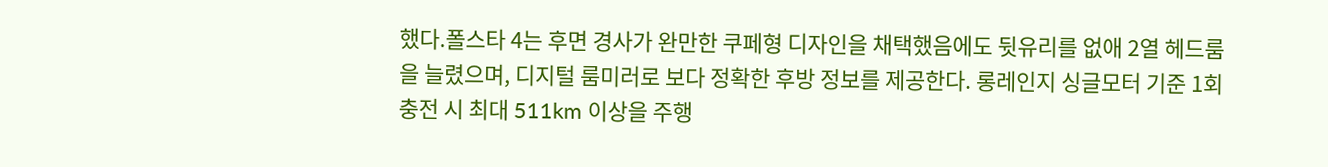했다.폴스타 4는 후면 경사가 완만한 쿠페형 디자인을 채택했음에도 뒷유리를 없애 2열 헤드룸을 늘렸으며, 디지털 룸미러로 보다 정확한 후방 정보를 제공한다. 롱레인지 싱글모터 기준 1회 충전 시 최대 511km 이상을 주행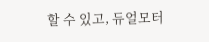할 수 있고, 듀얼모터